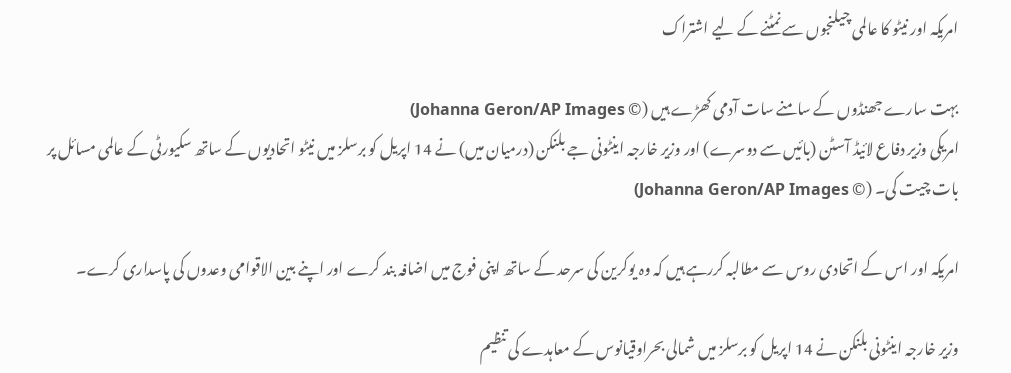امریکہ اور نیٹو کا عالمی چیلنجوں سے نمٹنے کے لیے اشتراک

بہت سارے جھنڈوں کے سامنے سات آدمی کھڑے ہیں (© Johanna Geron/AP Images)
امریکی وزیر دفاع لائیڈ آسٹن (بائیں سے دوسرے) اور وزیر خارجہ اینٹونی جے بلنکن (درمیان میں) نے 14 اپریل کو برسلز میں نیٹو اتحادیوں کے ساتھ سکیورٹی کے عالمی مسائل پر بات چیت کی۔ (© Johanna Geron/AP Images)

امریکہ اور اس کے اتحادی روس سے مطالبہ کررہے ہیں کہ وہ یوکرین کی سرحد کے ساتھ اپنی فوج میں اضافہ بند کرے اور اپنے بین الاقوامی وعدوں کی پاسداری کرے۔

وزیر خارجہ اینٹونی بلنکن نے 14 اپریل کو برسلز میں شمالی بحراوقیانوس کے معاہدے کی تنظیم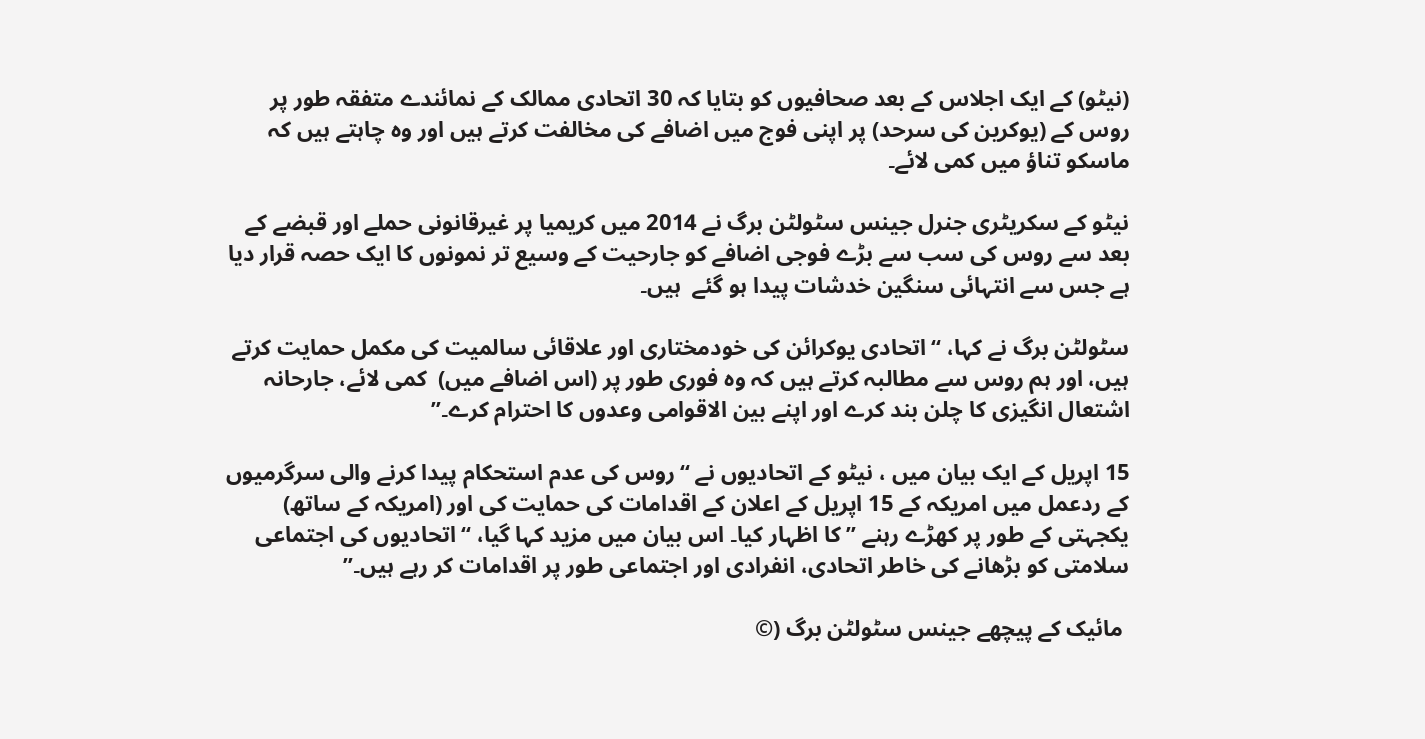(نیٹو) کے ایک اجلاس کے بعد صحافیوں کو بتایا کہ 30 اتحادی ممالک کے نمائندے متفقہ طور پر روس کے (یوکرین کی سرحد) پر اپنی فوج میں اضافے کی مخالفت کرتے ہیں اور وہ چاہتے ہیں کہ ماسکو تناؤ میں کمی لائے۔

نیٹو کے سکریٹری جنرل جینس سٹولٹن برگ نے 2014 میں کریمیا پر غیرقانونی حملے اور قبضے کے بعد سے روس کی سب سے بڑے فوجی اضافے کو جارحیت کے وسیع تر نمونوں کا ایک حصہ قرار دیا ہے جس سے انتہائی سنگین خدشات پیدا ہو گئے  ہیں۔

سٹولٹن برگ نے کہا، “اتحادی یوکرائن کی خودمختاری اور علاقائی سالمیت کی مکمل حمایت کرتے ہیں، اور ہم روس سے مطالبہ کرتے ہیں کہ وہ فوری طور پر (اس اضافے میں)  کمی لائے، جارحانہ اشتعال انگیزی کا چلن بند کرے اور اپنے بین الاقوامی وعدوں کا احترام کرے۔”

15 اپریل کے ایک بیان میں ، نیٹو کے اتحادیوں نے “روس کی عدم استحکام پیدا کرنے والی سرگرمیوں کے ردعمل میں امریکہ کے 15 اپریل کے اعلان کے اقدامات کی حمایت کی اور (امریکہ کے ساتھ) یکجہتی کے طور پر کھڑے رہنے ” کا اظہار کیا۔ اس بیان میں مزید کہا گیا، “اتحادیوں کی اجتماعی سلامتی کو بڑھانے کی خاطر اتحادی، انفرادی اور اجتماعی طور پر اقدامات کر رہے ہیں۔”

 مائیک کے پیچھے جینس سٹولٹن برگ (©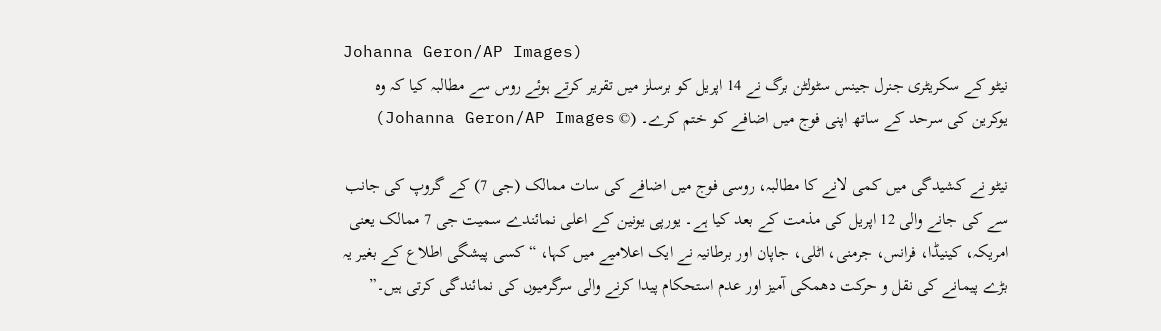Johanna Geron/AP Images)
نیٹو کے سکریٹری جنرل جینس سٹولٹن برگ نے 14 اپریل کو برسلز میں تقریر کرتے ہوئے روس سے مطالبہ کیا کہ وہ یوکرین کی سرحد کے ساتھ اپنی فوج میں اضافے کو ختم کرے۔ (© Johanna Geron/AP Images)

نیٹو نے کشیدگی میں کمی لانے کا مطالبہ، روسی فوج میں اضافے کی سات ممالک (جی 7) کے گروپ کی جانب سے کی جانے والی 12 اپریل کی مذمت کے بعد کیا ہے۔ یورپی یونین کے اعلی نمائندے سمیت جی 7 ممالک یعنی امریکہ، کینیڈا، فرانس، جرمنی، اٹلی، جاپان اور برطانیہ نے ایک اعلامیے میں کہا، “کسی پیشگی اطلاع کے بغیر یہ بڑے پیمانے کی نقل و حرکت دھمکی آمیز اور عدم استحکام پیدا کرنے والی سرگرمیوں کی نمائندگی کرتی ہیں۔”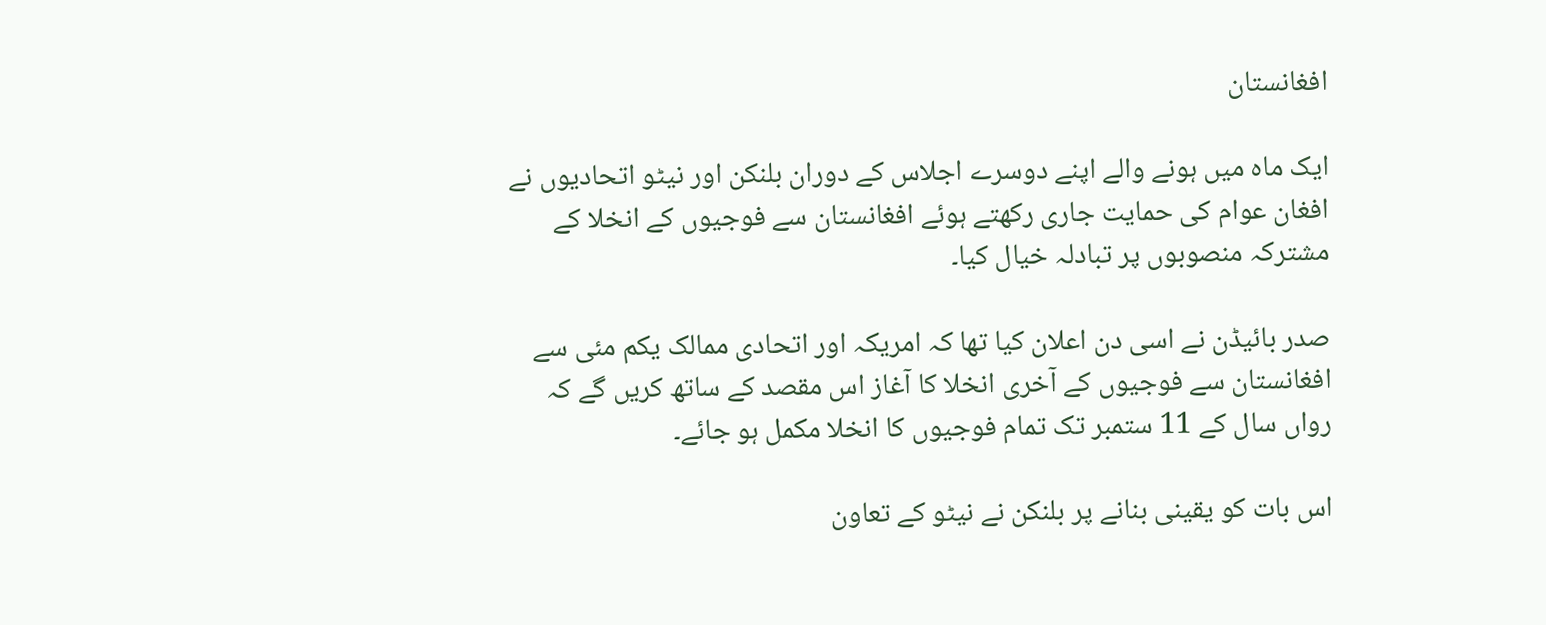افغانستان

ایک ماہ میں ہونے والے اپنے دوسرے اجلاس کے دوران بلنکن اور نیٹو اتحادیوں نے افغان عوام کی حمایت جاری رکھتے ہوئے افغانستان سے فوجیوں کے انخلا کے مشترکہ منصوبوں پر تبادلہ خیال کیا۔

صدر بائیڈن نے اسی دن اعلان کیا تھا کہ امریکہ اور اتحادی ممالک یکم مئی سے افغانستان سے فوجیوں کے آخری انخلا کا آغاز اس مقصد کے ساتھ کریں گے کہ رواں سال کے 11 ستمبر تک تمام فوجیوں کا انخلا مکمل ہو جائے۔

اس بات کو یقینی بنانے پر بلنکن نے نیٹو کے تعاون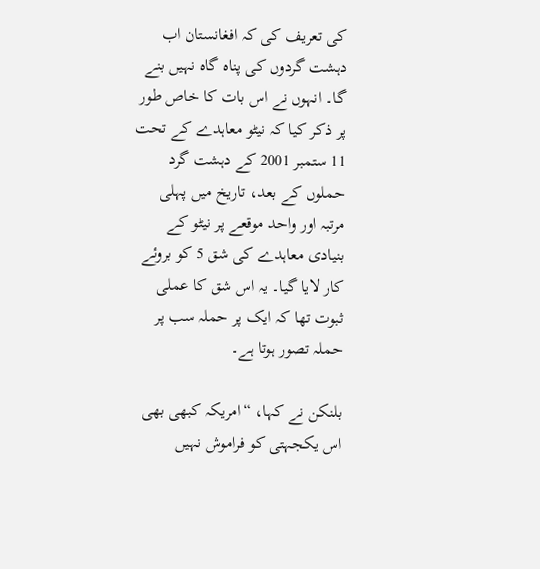کی تعریف کی کہ افغانستان اب دہشت گردوں کی پناہ گاہ نہیں بنے گا۔ انہوں نے اس بات کا خاص طور پر ذکر کیا کہ نیٹو معاہدے کے تحت 11 ستمبر 2001 کے دہشت گرد حملوں کے بعد، تاریخ میں پہلی مرتبہ اور واحد موقعے پر نیٹو کے بنیادی معاہدے کی شق 5 کو بروئے کار لایا گیا۔ یہ اس شق کا عملی ثبوت تھا کہ ایک پر حملہ سب پر حملہ تصور ہوتا ہے۔

بلنکن نے کہا، “امریکہ کبھی بھی اس یکجہتی کو فراموش نہیں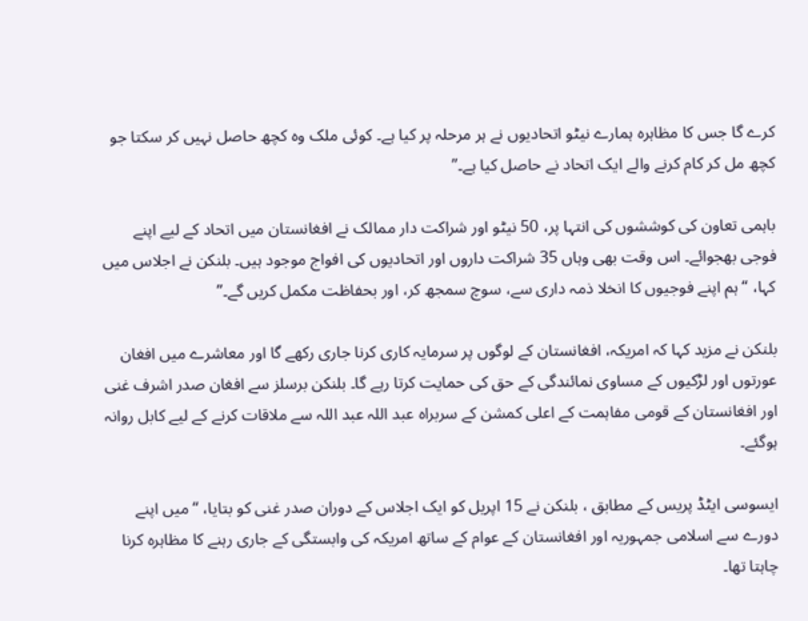کرے گا جس کا مظاہرہ ہمارے نیٹو اتحادیوں نے ہر مرحلہ پر کیا ہے۔ کوئی ملک وہ کچھ حاصل نہیں کر سکتا جو کچھ مل کر کام کرنے والے ایک اتحاد نے حاصل کیا ہے۔”

باہمی تعاون کی کوششوں کی انتہا پر، 50 نیٹو اور شراکت دار ممالک نے افغانستان میں اتحاد کے لیے اپنے فوجی بھجوائے۔ اس وقت بھی وہاں 35 شراکت داروں اور اتحادیوں کی افواج موجود ہیں۔ بلنکن نے اجلاس میں کہا، “ہم اپنے فوجیوں کا انخلا ذمہ داری سے، سوچ سمجھ کر، اور بحفاظت مکمل کریں گے۔”

بلنکن نے مزید کہا کہ امریکہ، افغانستان کے لوگوں پر سرمایہ کاری کرنا جاری رکھے گا اور معاشرے میں افغان عورتوں اور لڑکیوں کے مساوی نمائندگی کے حق کی حمایت کرتا رہے گا۔ بلنکن برسلز سے افغان صدر اشرف غنی اور افغانستان کے قومی مفاہمت کے اعلی کمشن کے سربراہ عبد اللہ عبد اللہ سے ملاقات کرنے کے لیے کابل روانہ ہوگئے۔

ایسوسی ایٹڈ پریس کے مطابق ، بلنکن نے 15 اپریل کو ایک اجلاس کے دوران صدر غنی کو بتایا، “میں اپنے دورے سے اسلامی جمہوریہ اور افغانستان کے عوام کے ساتھ امریکہ کی وابستگی کے جاری رہنے کا مظاہرہ کرنا چاہتا تھا۔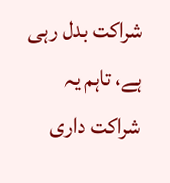شراکت بدل رہی ہے، تاہم یہ شراکت داری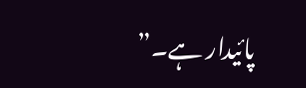پائیدار ہے۔”